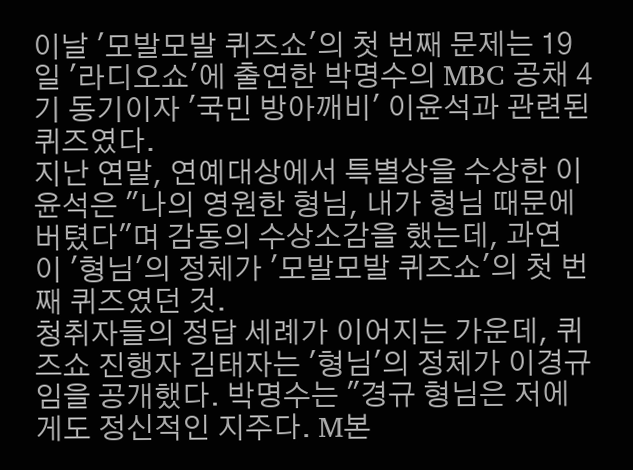이날 '모발모발 퀴즈쇼'의 첫 번째 문제는 19일 '라디오쇼'에 출연한 박명수의 MBC 공채 4기 동기이자 '국민 방아깨비' 이윤석과 관련된 퀴즈였다.
지난 연말, 연예대상에서 특별상을 수상한 이윤석은 "나의 영원한 형님, 내가 형님 때문에 버텼다"며 감동의 수상소감을 했는데, 과연 이 '형님'의 정체가 '모발모발 퀴즈쇼'의 첫 번째 퀴즈였던 것.
청취자들의 정답 세례가 이어지는 가운데, 퀴즈쇼 진행자 김태자는 '형님'의 정체가 이경규임을 공개했다. 박명수는 "경규 형님은 저에게도 정신적인 지주다. M본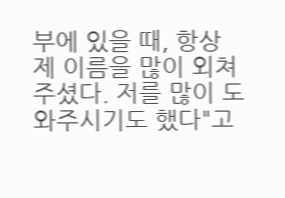부에 있을 때, 항상 제 이름을 많이 외쳐 주셨다. 저를 많이 도와주시기도 했다"고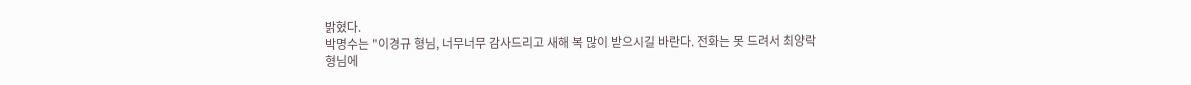밝혔다.
박명수는 "이경규 형님, 너무너무 감사드리고 새해 복 많이 받으시길 바란다. 전화는 못 드려서 최양락 형님에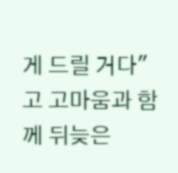게 드릴 거다"고 고마움과 함께 뒤늦은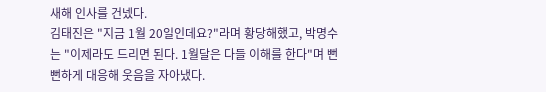새해 인사를 건넸다.
김태진은 "지금 1월 20일인데요?"라며 황당해했고, 박명수는 "이제라도 드리면 된다. 1월달은 다들 이해를 한다"며 뻔뻔하게 대응해 웃음을 자아냈다.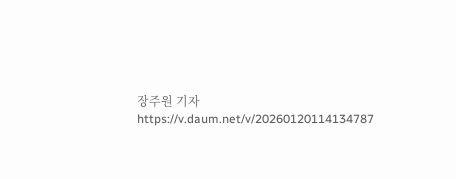장주원 기자
https://v.daum.net/v/20260120114134787